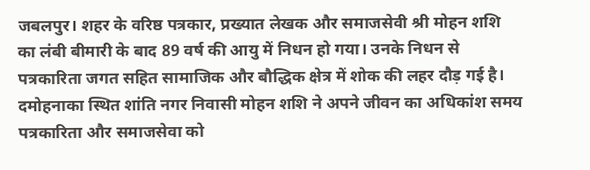जबलपुर। शहर के वरिष्ठ पत्रकार, प्रख्यात लेखक और समाजसेवी श्री मोहन शशि का लंबी बीमारी के बाद 89 वर्ष की आयु में निधन हो गया। उनके निधन से पत्रकारिता जगत सहित सामाजिक और बौद्धिक क्षेत्र में शोक की लहर दौड़ गई है।
दमोहनाका स्थित शांति नगर निवासी मोहन शशि ने अपने जीवन का अधिकांश समय पत्रकारिता और समाजसेवा को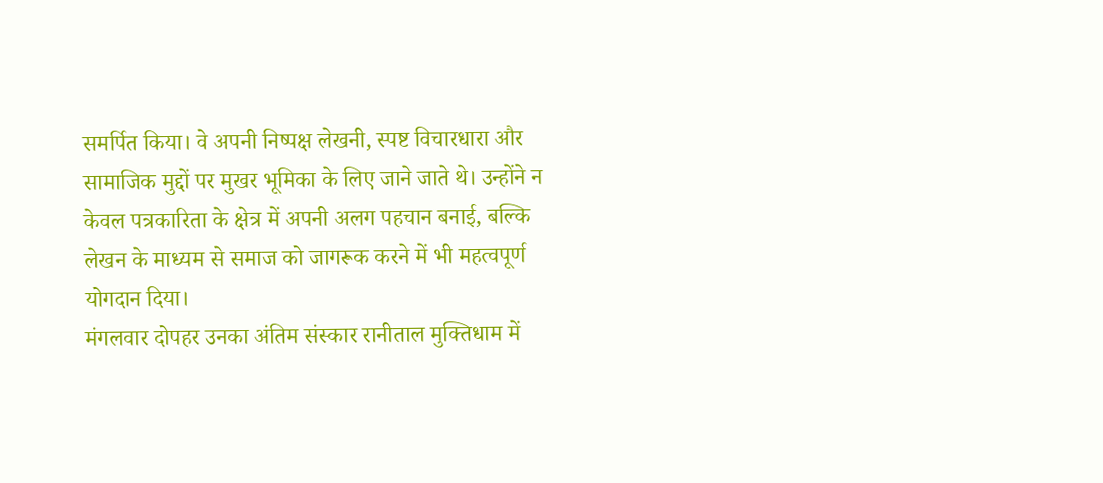समर्पित किया। वे अपनी निष्पक्ष लेखनी, स्पष्ट विचारधारा और सामाजिक मुद्दों पर मुखर भूमिका के लिए जाने जाते थे। उन्होंने न केवल पत्रकारिता के क्षेत्र में अपनी अलग पहचान बनाई, बल्कि लेखन के माध्यम से समाज को जागरूक करने में भी महत्वपूर्ण योगदान दिया।
मंगलवार दोपहर उनका अंतिम संस्कार रानीताल मुक्तिधाम में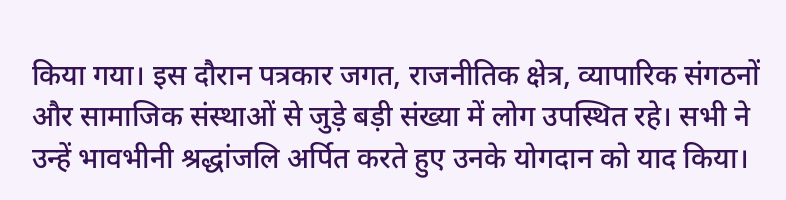किया गया। इस दौरान पत्रकार जगत, राजनीतिक क्षेत्र, व्यापारिक संगठनों और सामाजिक संस्थाओं से जुड़े बड़ी संख्या में लोग उपस्थित रहे। सभी ने उन्हें भावभीनी श्रद्धांजलि अर्पित करते हुए उनके योगदान को याद किया।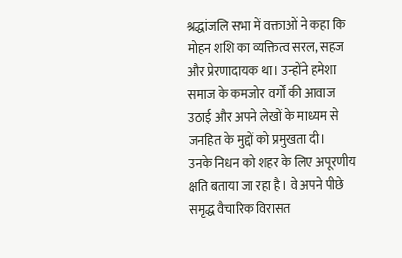श्रद्धांजलि सभा में वक्ताओं ने कहा कि मोहन शशि का व्यक्तित्व सरल, सहज और प्रेरणादायक था। उन्होंने हमेशा समाज के कमजोर वर्गों की आवाज उठाई और अपने लेखों के माध्यम से जनहित के मुद्दों को प्रमुखता दी।
उनके निधन को शहर के लिए अपूरणीय क्षति बताया जा रहा है। वे अपने पीछे समृद्ध वैचारिक विरासत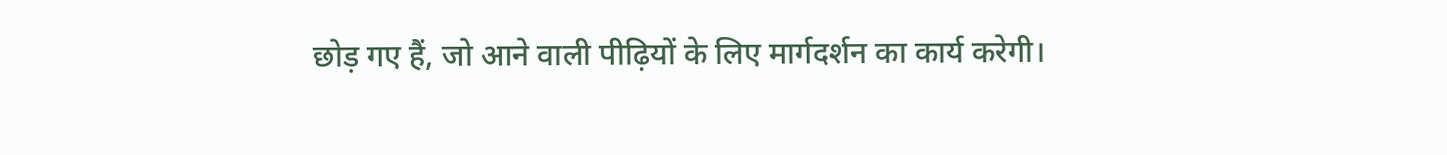छोड़ गए हैं, जो आने वाली पीढ़ियों के लिए मार्गदर्शन का कार्य करेगी।